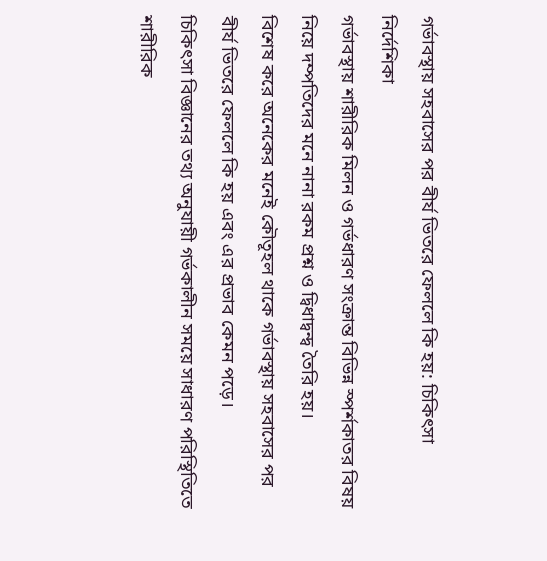গর্ভাবস্থায় সহবাসের পর বীর্য ভিতরে ফেললে কি হয়: চিকিৎসা নির্দেশিকা
গর্ভাবস্থায় শারীরিক মিলন ও গর্ভধারণ সংক্রান্ত বিভিন্ন স্পর্শকাতর বিষয় নিয়ে দম্পতিদের মনে নানা রকম প্রশ্ন ও দ্বিধাদ্বন্দ্ব তৈরি হয়।
বিশেষ করে অনেকের মনেই কৌতূহল থাকে গর্ভাবস্থায় সহবাসের পর বীর্য ভিতরে ফেললে কি হয় এবং এর প্রভাব কেমন পড়ে।
চিকিৎসা বিজ্ঞানের তথ্য অনুযায়ী গর্ভকালীন সময়ে সাধারণ পরিস্থিতিতে শারীরিক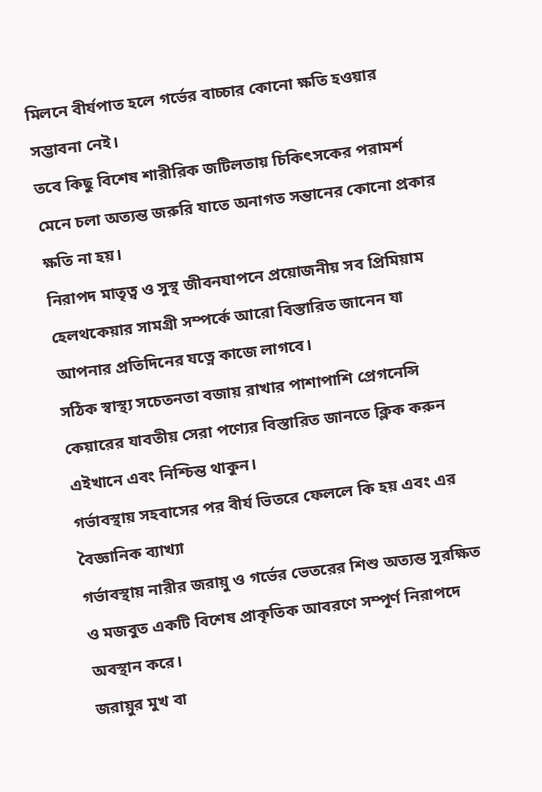মিলনে বীর্যপাত হলে গর্ভের বাচ্চার কোনো ক্ষতি হওয়ার সম্ভাবনা নেই।
তবে কিছু বিশেষ শারীরিক জটিলতায় চিকিৎসকের পরামর্শ মেনে চলা অত্যন্ত জরুরি যাতে অনাগত সন্তানের কোনো প্রকার ক্ষতি না হয়।
নিরাপদ মাতৃত্ব ও সুস্থ জীবনযাপনে প্রয়োজনীয় সব প্রিমিয়াম হেলথকেয়ার সামগ্রী সম্পর্কে আরো বিস্তারিত জানেন যা আপনার প্রতিদিনের যত্নে কাজে লাগবে।
সঠিক স্বাস্থ্য সচেতনতা বজায় রাখার পাশাপাশি প্রেগনেন্সি কেয়ারের যাবতীয় সেরা পণ্যের বিস্তারিত জানতে ক্লিক করুন এইখানে এবং নিশ্চিন্ত থাকুন।
গর্ভাবস্থায় সহবাসের পর বীর্য ভিতরে ফেললে কি হয় এবং এর বৈজ্ঞানিক ব্যাখ্যা
গর্ভাবস্থায় নারীর জরায়ু ও গর্ভের ভেতরের শিশু অত্যন্ত সুরক্ষিত ও মজবুত একটি বিশেষ প্রাকৃতিক আবরণে সম্পূর্ণ নিরাপদে অবস্থান করে।
জরায়ুর মুখ বা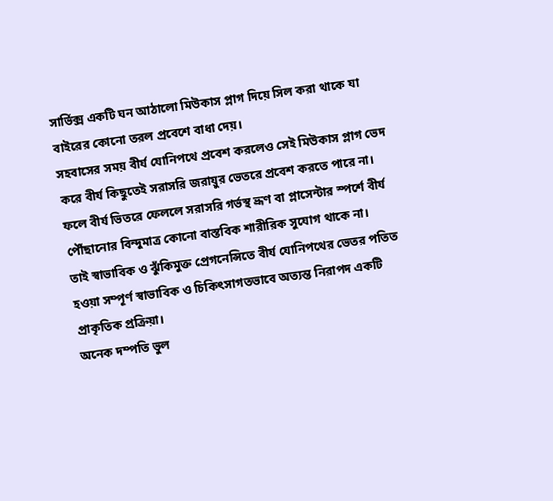সার্ভিক্স একটি ঘন আঠালো মিউকাস প্লাগ দিয়ে সিল করা থাকে যা বাইরের কোনো তরল প্রবেশে বাধা দেয়।
সহবাসের সময় বীর্য যোনিপথে প্রবেশ করলেও সেই মিউকাস প্লাগ ভেদ করে বীর্য কিছুতেই সরাসরি জরায়ুর ভেতরে প্রবেশ করতে পারে না।
ফলে বীর্য ভিতরে ফেললে সরাসরি গর্ভস্থ ভ্রূণ বা প্লাসেন্টার স্পর্শে বীর্য পৌঁছানোর বিন্দুমাত্র কোনো বাস্তবিক শারীরিক সুযোগ থাকে না।
তাই স্বাভাবিক ও ঝুঁকিমুক্ত প্রেগনেন্সিতে বীর্য যোনিপথের ভেতর পতিত হওয়া সম্পূর্ণ স্বাভাবিক ও চিকিৎসাগতভাবে অত্যন্ত নিরাপদ একটি প্রাকৃতিক প্রক্রিয়া।
অনেক দম্পতি ভুল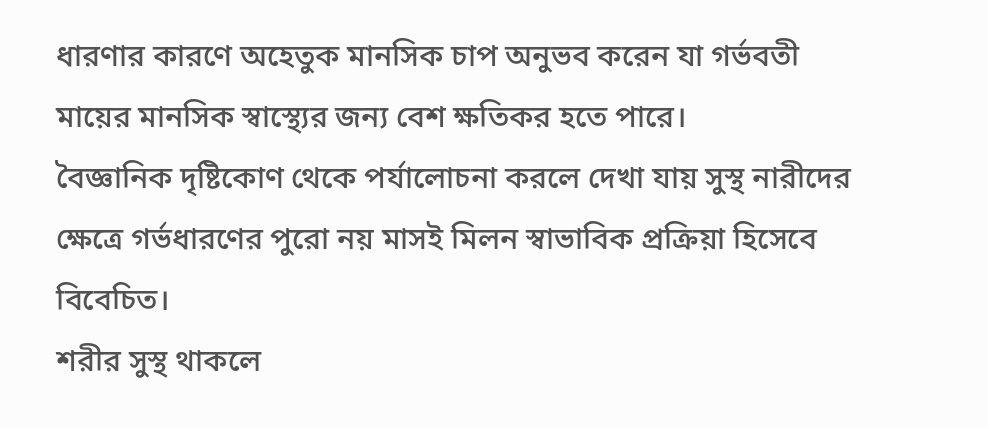ধারণার কারণে অহেতুক মানসিক চাপ অনুভব করেন যা গর্ভবতী মায়ের মানসিক স্বাস্থ্যের জন্য বেশ ক্ষতিকর হতে পারে।
বৈজ্ঞানিক দৃষ্টিকোণ থেকে পর্যালোচনা করলে দেখা যায় সুস্থ নারীদের ক্ষেত্রে গর্ভধারণের পুরো নয় মাসই মিলন স্বাভাবিক প্রক্রিয়া হিসেবে বিবেচিত।
শরীর সুস্থ থাকলে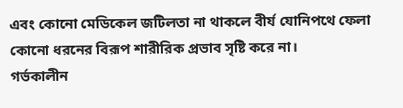এবং কোনো মেডিকেল জটিলতা না থাকলে বীর্য যোনিপথে ফেলা কোনো ধরনের বিরূপ শারীরিক প্রভাব সৃষ্টি করে না।
গর্ভকালীন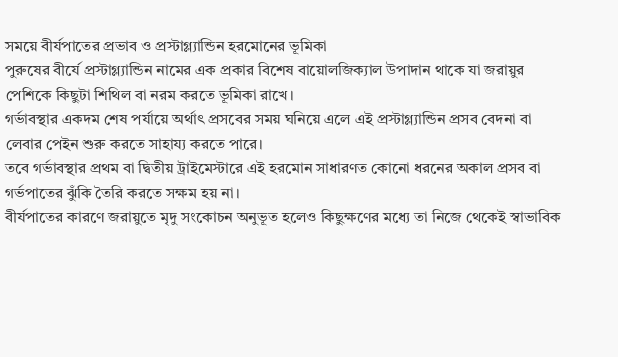সময়ে বীর্যপাতের প্রভাব ও প্রস্টাগ্ল্যান্ডিন হরমোনের ভূমিকা
পুরুষের বীর্যে প্রস্টাগ্ল্যান্ডিন নামের এক প্রকার বিশেষ বায়োলজিক্যাল উপাদান থাকে যা জরায়ুর পেশিকে কিছুটা শিথিল বা নরম করতে ভূমিকা রাখে।
গর্ভাবস্থার একদম শেষ পর্যায়ে অর্থাৎ প্রসবের সময় ঘনিয়ে এলে এই প্রস্টাগ্ল্যান্ডিন প্রসব বেদনা বা লেবার পেইন শুরু করতে সাহায্য করতে পারে।
তবে গর্ভাবস্থার প্রথম বা দ্বিতীয় ট্রাইমেস্টারে এই হরমোন সাধারণত কোনো ধরনের অকাল প্রসব বা গর্ভপাতের ঝুঁকি তৈরি করতে সক্ষম হয় না।
বীর্যপাতের কারণে জরায়ুতে মৃদু সংকোচন অনুভূত হলেও কিছুক্ষণের মধ্যে তা নিজে থেকেই স্বাভাবিক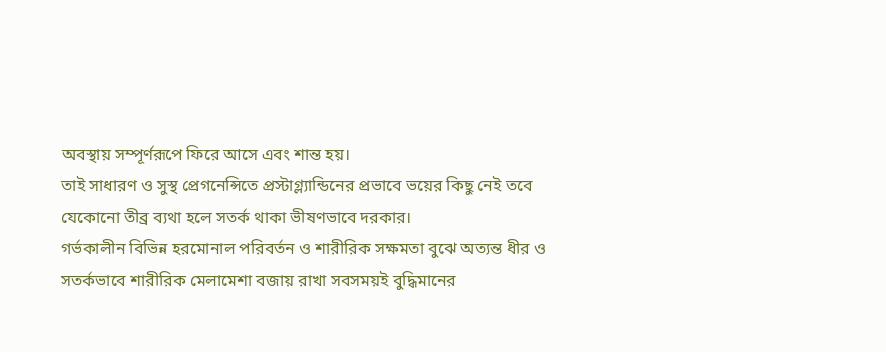অবস্থায় সম্পূর্ণরূপে ফিরে আসে এবং শান্ত হয়।
তাই সাধারণ ও সুস্থ প্রেগনেন্সিতে প্রস্টাগ্ল্যান্ডিনের প্রভাবে ভয়ের কিছু নেই তবে যেকোনো তীব্র ব্যথা হলে সতর্ক থাকা ভীষণভাবে দরকার।
গর্ভকালীন বিভিন্ন হরমোনাল পরিবর্তন ও শারীরিক সক্ষমতা বুঝে অত্যন্ত ধীর ও সতর্কভাবে শারীরিক মেলামেশা বজায় রাখা সবসময়ই বুদ্ধিমানের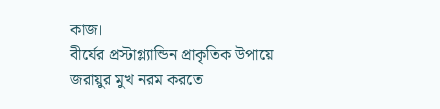কাজ।
বীর্যের প্রস্টাগ্ল্যান্ডিন প্রাকৃতিক উপায়ে জরায়ুর মুখ নরম করতে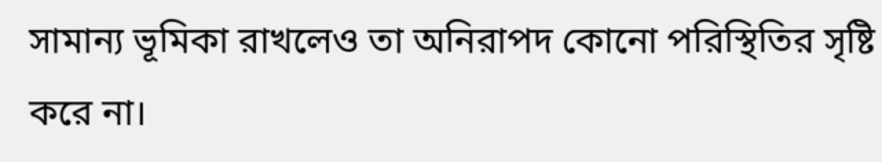সামান্য ভূমিকা রাখলেও তা অনিরাপদ কোনো পরিস্থিতির সৃষ্টি করে না।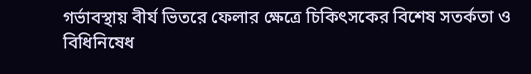গর্ভাবস্থায় বীর্য ভিতরে ফেলার ক্ষেত্রে চিকিৎসকের বিশেষ সতর্কতা ও বিধিনিষেধ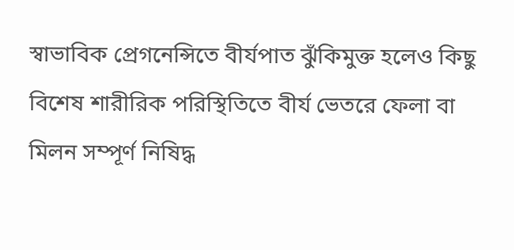স্বাভাবিক প্রেগনেন্সিতে বীর্যপাত ঝুঁকিমুক্ত হলেও কিছু বিশেষ শারীরিক পরিস্থিতিতে বীর্য ভেতরে ফেলা বা মিলন সম্পূর্ণ নিষিদ্ধ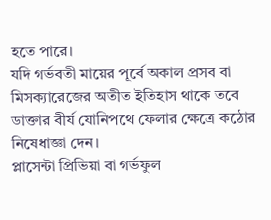হতে পারে।
যদি গর্ভবতী মায়ের পূর্বে অকাল প্রসব বা মিসক্যারেজের অতীত ইতিহাস থাকে তবে ডাক্তার বীর্য যোনিপথে ফেলার ক্ষেত্রে কঠোর নিষেধাজ্ঞা দেন।
প্লাসেন্টা প্রিভিয়া বা গর্ভফুল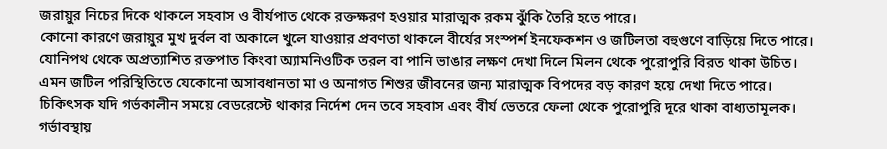জরায়ুর নিচের দিকে থাকলে সহবাস ও বীর্যপাত থেকে রক্তক্ষরণ হওয়ার মারাত্মক রকম ঝুঁকি তৈরি হতে পারে।
কোনো কারণে জরায়ুর মুখ দুর্বল বা অকালে খুলে যাওয়ার প্রবণতা থাকলে বীর্যের সংস্পর্শ ইনফেকশন ও জটিলতা বহুগুণে বাড়িয়ে দিতে পারে।
যোনিপথ থেকে অপ্রত্যাশিত রক্তপাত কিংবা অ্যামনিওটিক তরল বা পানি ভাঙার লক্ষণ দেখা দিলে মিলন থেকে পুরোপুরি বিরত থাকা উচিত।
এমন জটিল পরিস্থিতিতে যেকোনো অসাবধানতা মা ও অনাগত শিশুর জীবনের জন্য মারাত্মক বিপদের বড় কারণ হয়ে দেখা দিতে পারে।
চিকিৎসক যদি গর্ভকালীন সময়ে বেডরেস্টে থাকার নির্দেশ দেন তবে সহবাস এবং বীর্য ভেতরে ফেলা থেকে পুরোপুরি দূরে থাকা বাধ্যতামূলক।
গর্ভাবস্থায়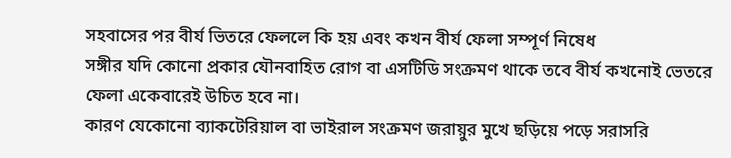সহবাসের পর বীর্য ভিতরে ফেললে কি হয় এবং কখন বীর্য ফেলা সম্পূর্ণ নিষেধ
সঙ্গীর যদি কোনো প্রকার যৌনবাহিত রোগ বা এসটিডি সংক্রমণ থাকে তবে বীর্য কখনোই ভেতরে ফেলা একেবারেই উচিত হবে না।
কারণ যেকোনো ব্যাকটেরিয়াল বা ভাইরাল সংক্রমণ জরায়ুর মুখে ছড়িয়ে পড়ে সরাসরি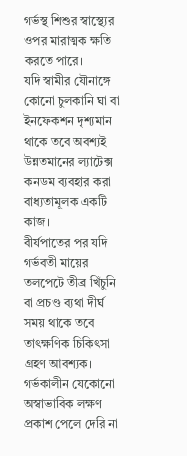গর্ভস্থ শিশুর স্বাস্থ্যের ওপর মারাত্মক ক্ষতি করতে পারে।
যদি স্বামীর যৌনাঙ্গে কোনো চুলকানি ঘা বা ইনফেকশন দৃশ্যমান থাকে তবে অবশ্যই উন্নতমানের ল্যাটেক্স কনডম ব্যবহার করা বাধ্যতামূলক একটি কাজ।
বীর্যপাতের পর যদি গর্ভবতী মায়ের তলপেটে তীব্র খিঁচুনি বা প্রচণ্ড ব্যথা দীর্ঘ সময় থাকে তবে তাৎক্ষণিক চিকিৎসা গ্রহণ আবশ্যক।
গর্ভকালীন যেকোনো অস্বাভাবিক লক্ষণ প্রকাশ পেলে দেরি না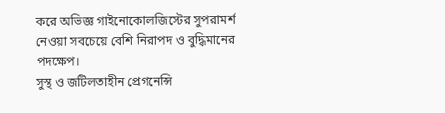করে অভিজ্ঞ গাইনোকোলজিস্টের সুপরামর্শ নেওয়া সবচেয়ে বেশি নিরাপদ ও বুদ্ধিমানের পদক্ষেপ।
সুস্থ ও জটিলতাহীন প্রেগনেন্সি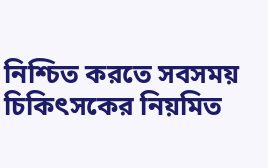নিশ্চিত করতে সবসময় চিকিৎসকের নিয়মিত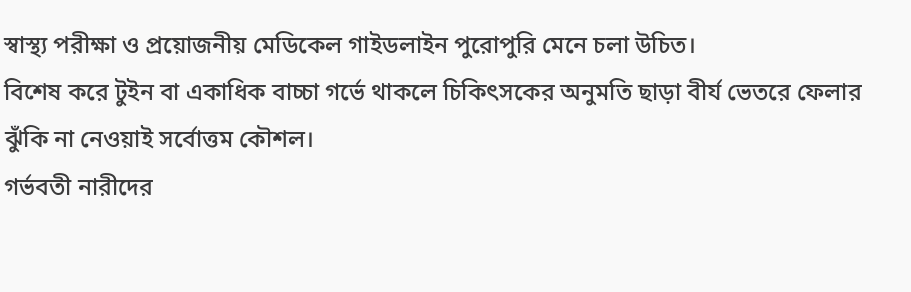স্বাস্থ্য পরীক্ষা ও প্রয়োজনীয় মেডিকেল গাইডলাইন পুরোপুরি মেনে চলা উচিত।
বিশেষ করে টুইন বা একাধিক বাচ্চা গর্ভে থাকলে চিকিৎসকের অনুমতি ছাড়া বীর্য ভেতরে ফেলার ঝুঁকি না নেওয়াই সর্বোত্তম কৌশল।
গর্ভবতী নারীদের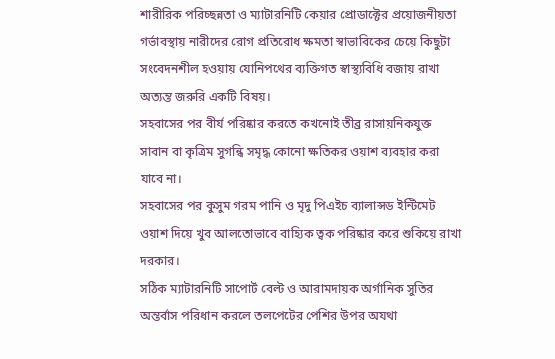শারীরিক পরিচ্ছন্নতা ও ম্যাটারনিটি কেয়ার প্রোডাক্টের প্রয়োজনীয়তা
গর্ভাবস্থায় নারীদের রোগ প্রতিরোধ ক্ষমতা স্বাভাবিকের চেয়ে কিছুটা সংবেদনশীল হওয়ায় যোনিপথের ব্যক্তিগত স্বাস্থ্যবিধি বজায় রাখা অত্যন্ত জরুরি একটি বিষয়।
সহবাসের পর বীর্য পরিষ্কার করতে কখনোই তীব্র রাসায়নিকযুক্ত সাবান বা কৃত্রিম সুগন্ধি সমৃদ্ধ কোনো ক্ষতিকর ওয়াশ ব্যবহার করা যাবে না।
সহবাসের পর কুসুম গরম পানি ও মৃদু পিএইচ ব্যালান্সড ইন্টিমেট ওয়াশ দিয়ে খুব আলতোভাবে বাহ্যিক ত্বক পরিষ্কার করে শুকিয়ে রাখা দরকার।
সঠিক ম্যাটারনিটি সাপোর্ট বেল্ট ও আরামদায়ক অর্গানিক সুতির অন্তর্বাস পরিধান করলে তলপেটের পেশির উপর অযথা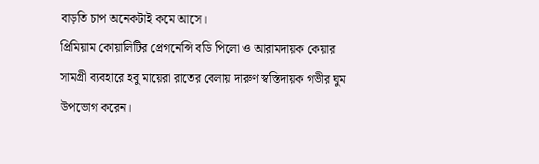বাড়তি চাপ অনেকটাই কমে আসে।
প্রিমিয়াম কোয়ালিটির প্রেগনেন্সি বডি পিলো ও আরামদায়ক কেয়ার সামগ্রী ব্যবহারে হবু মায়েরা রাতের বেলায় দারুণ স্বস্তিদায়ক গভীর ঘুম উপভোগ করেন।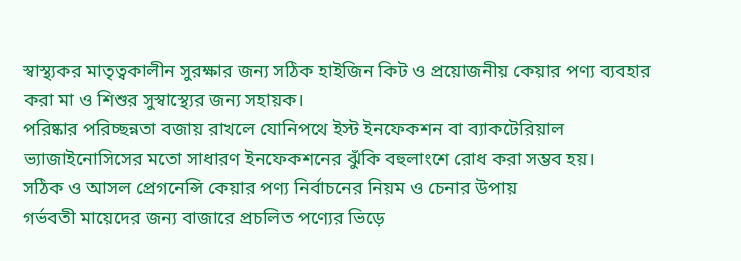স্বাস্থ্যকর মাতৃত্বকালীন সুরক্ষার জন্য সঠিক হাইজিন কিট ও প্রয়োজনীয় কেয়ার পণ্য ব্যবহার করা মা ও শিশুর সুস্বাস্থ্যের জন্য সহায়ক।
পরিষ্কার পরিচ্ছন্নতা বজায় রাখলে যোনিপথে ইস্ট ইনফেকশন বা ব্যাকটেরিয়াল ভ্যাজাইনোসিসের মতো সাধারণ ইনফেকশনের ঝুঁকি বহুলাংশে রোধ করা সম্ভব হয়।
সঠিক ও আসল প্রেগনেন্সি কেয়ার পণ্য নির্বাচনের নিয়ম ও চেনার উপায়
গর্ভবতী মায়েদের জন্য বাজারে প্রচলিত পণ্যের ভিড়ে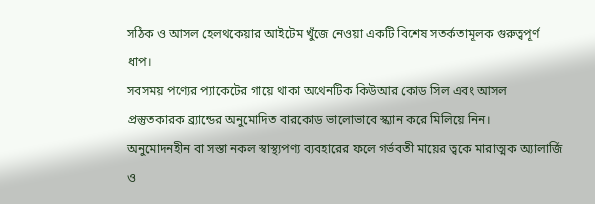সঠিক ও আসল হেলথকেয়ার আইটেম খুঁজে নেওয়া একটি বিশেষ সতর্কতামূলক গুরুত্বপূর্ণ ধাপ।
সবসময় পণ্যের প্যাকেটের গায়ে থাকা অথেনটিক কিউআর কোড সিল এবং আসল প্রস্তুতকারক ব্র্যান্ডের অনুমোদিত বারকোড ভালোভাবে স্ক্যান করে মিলিয়ে নিন।
অনুমোদনহীন বা সস্তা নকল স্বাস্থ্যপণ্য ব্যবহারের ফলে গর্ভবতী মায়ের ত্বকে মারাত্মক অ্যালার্জি ও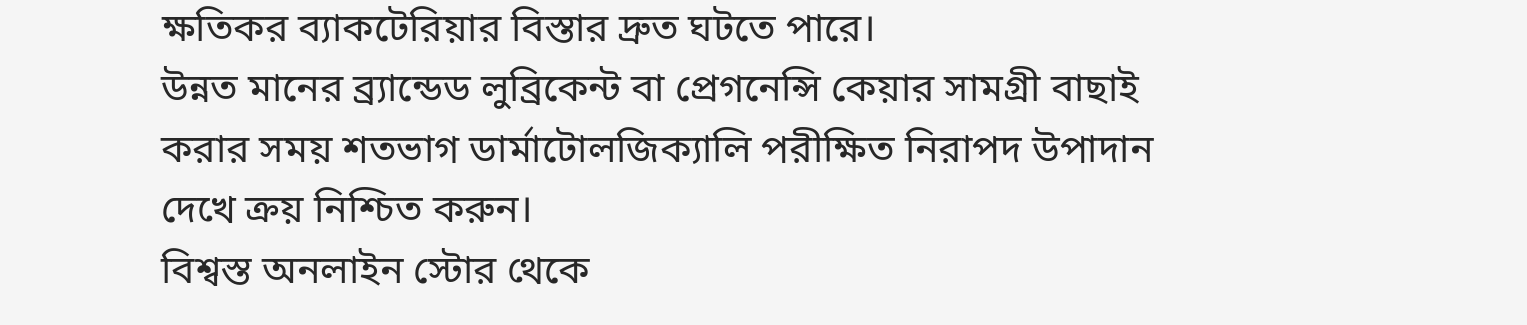ক্ষতিকর ব্যাকটেরিয়ার বিস্তার দ্রুত ঘটতে পারে।
উন্নত মানের ব্র্যান্ডেড লুব্রিকেন্ট বা প্রেগনেন্সি কেয়ার সামগ্রী বাছাই করার সময় শতভাগ ডার্মাটোলজিক্যালি পরীক্ষিত নিরাপদ উপাদান দেখে ক্রয় নিশ্চিত করুন।
বিশ্বস্ত অনলাইন স্টোর থেকে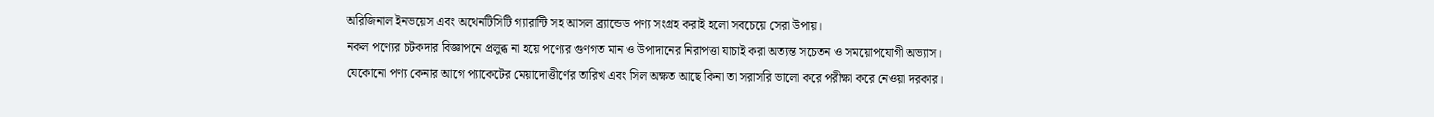অরিজিনাল ইনভয়েস এবং অথেনটিসিটি গ্যারান্টি সহ আসল ব্র্যান্ডেড পণ্য সংগ্রহ করাই হলো সবচেয়ে সেরা উপায়।
নকল পণ্যের চটকদার বিজ্ঞাপনে প্রলুব্ধ না হয়ে পণ্যের গুণগত মান ও উপাদানের নিরাপত্তা যাচাই করা অত্যন্ত সচেতন ও সময়োপযোগী অভ্যাস।
যেকোনো পণ্য কেনার আগে প্যাকেটের মেয়াদোত্তীর্ণের তারিখ এবং সিল অক্ষত আছে কিনা তা সরাসরি ভালো করে পরীক্ষা করে নেওয়া দরকার।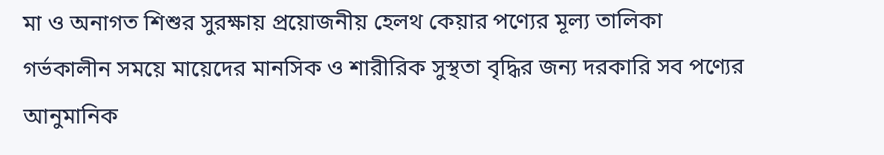মা ও অনাগত শিশুর সুরক্ষায় প্রয়োজনীয় হেলথ কেয়ার পণ্যের মূল্য তালিকা
গর্ভকালীন সময়ে মায়েদের মানসিক ও শারীরিক সুস্থতা বৃদ্ধির জন্য দরকারি সব পণ্যের আনুমানিক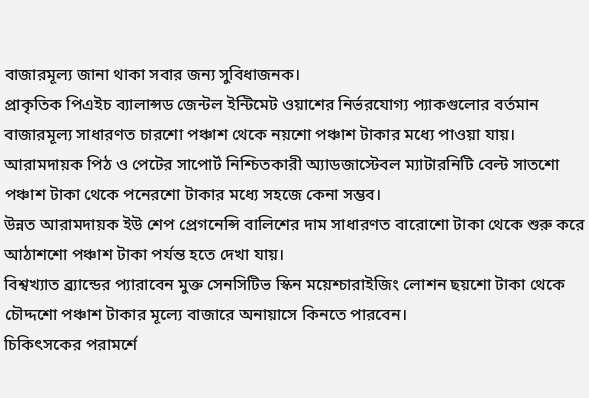বাজারমূল্য জানা থাকা সবার জন্য সুবিধাজনক।
প্রাকৃতিক পিএইচ ব্যালান্সড জেন্টল ইন্টিমেট ওয়াশের নির্ভরযোগ্য প্যাকগুলোর বর্তমান বাজারমূল্য সাধারণত চারশো পঞ্চাশ থেকে নয়শো পঞ্চাশ টাকার মধ্যে পাওয়া যায়।
আরামদায়ক পিঠ ও পেটের সাপোর্ট নিশ্চিতকারী অ্যাডজাস্টেবল ম্যাটারনিটি বেল্ট সাতশো পঞ্চাশ টাকা থেকে পনেরশো টাকার মধ্যে সহজে কেনা সম্ভব।
উন্নত আরামদায়ক ইউ শেপ প্রেগনেন্সি বালিশের দাম সাধারণত বারোশো টাকা থেকে শুরু করে আঠাশশো পঞ্চাশ টাকা পর্যন্ত হতে দেখা যায়।
বিশ্বখ্যাত ব্র্যান্ডের প্যারাবেন মুক্ত সেনসিটিভ স্কিন ময়েশ্চারাইজিং লোশন ছয়শো টাকা থেকে চৌদ্দশো পঞ্চাশ টাকার মূল্যে বাজারে অনায়াসে কিনতে পারবেন।
চিকিৎসকের পরামর্শে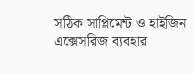সঠিক সাপ্লিমেন্ট ও হাইজিন এক্সেসরিজ ব্যবহার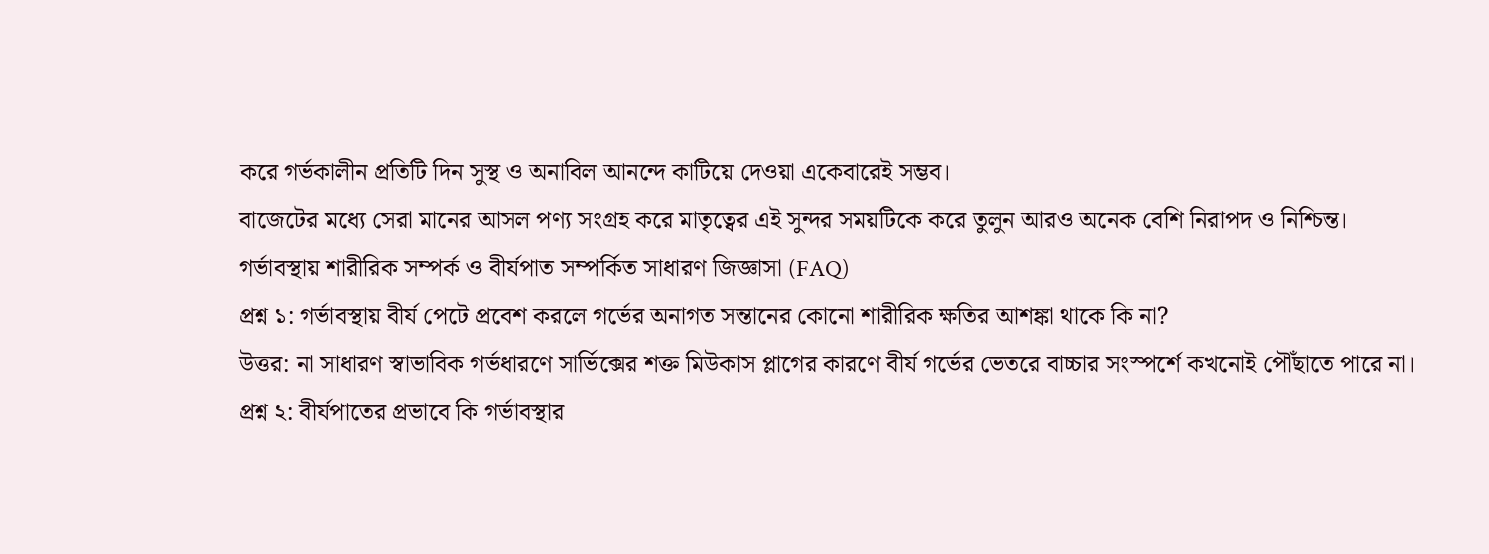করে গর্ভকালীন প্রতিটি দিন সুস্থ ও অনাবিল আনন্দে কাটিয়ে দেওয়া একেবারেই সম্ভব।
বাজেটের মধ্যে সেরা মানের আসল পণ্য সংগ্রহ করে মাতৃত্বের এই সুন্দর সময়টিকে করে তুলুন আরও অনেক বেশি নিরাপদ ও নিশ্চিন্ত।
গর্ভাবস্থায় শারীরিক সম্পর্ক ও বীর্যপাত সম্পর্কিত সাধারণ জিজ্ঞাসা (FAQ)
প্রশ্ন ১: গর্ভাবস্থায় বীর্য পেটে প্রবেশ করলে গর্ভের অনাগত সন্তানের কোনো শারীরিক ক্ষতির আশঙ্কা থাকে কি না?
উত্তর: না সাধারণ স্বাভাবিক গর্ভধারণে সার্ভিক্সের শক্ত মিউকাস প্লাগের কারণে বীর্য গর্ভের ভেতরে বাচ্চার সংস্পর্শে কখনোই পৌঁছাতে পারে না।
প্রশ্ন ২: বীর্যপাতের প্রভাবে কি গর্ভাবস্থার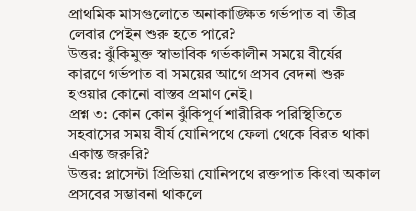প্রাথমিক মাসগুলোতে অনাকাঙ্ক্ষিত গর্ভপাত বা তীব্র লেবার পেইন শুরু হতে পারে?
উত্তর: ঝুঁকিমুক্ত স্বাভাবিক গর্ভকালীন সময়ে বীর্যের কারণে গর্ভপাত বা সময়ের আগে প্রসব বেদনা শুরু হওয়ার কোনো বাস্তব প্রমাণ নেই।
প্রশ্ন ৩: কোন কোন ঝুঁকিপূর্ণ শারীরিক পরিস্থিতিতে সহবাসের সময় বীর্য যোনিপথে ফেলা থেকে বিরত থাকা একান্ত জরুরি?
উত্তর: প্লাসেন্টা প্রিভিয়া যোনিপথে রক্তপাত কিংবা অকাল প্রসবের সম্ভাবনা থাকলে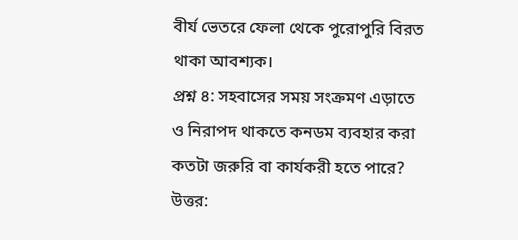বীর্য ভেতরে ফেলা থেকে পুরোপুরি বিরত থাকা আবশ্যক।
প্রশ্ন ৪: সহবাসের সময় সংক্রমণ এড়াতে ও নিরাপদ থাকতে কনডম ব্যবহার করা কতটা জরুরি বা কার্যকরী হতে পারে?
উত্তর: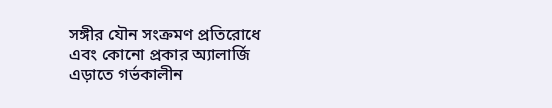সঙ্গীর যৌন সংক্রমণ প্রতিরোধে এবং কোনো প্রকার অ্যালার্জি এড়াতে গর্ভকালীন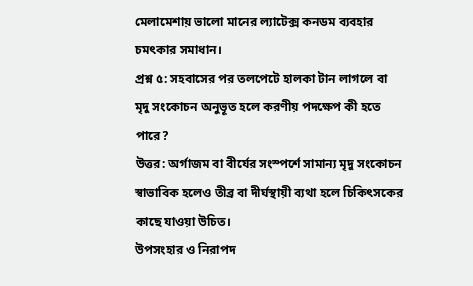মেলামেশায় ভালো মানের ল্যাটেক্স কনডম ব্যবহার চমৎকার সমাধান।
প্রশ্ন ৫: সহবাসের পর তলপেটে হালকা টান লাগলে বা মৃদু সংকোচন অনুভূত হলে করণীয় পদক্ষেপ কী হতে পারে?
উত্তর: অর্গাজম বা বীর্যের সংস্পর্শে সামান্য মৃদু সংকোচন স্বাভাবিক হলেও তীব্র বা দীর্ঘস্থায়ী ব্যথা হলে চিকিৎসকের কাছে যাওয়া উচিত।
উপসংহার ও নিরাপদ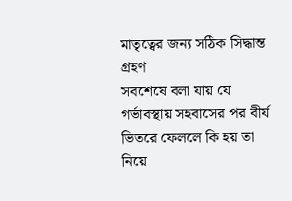মাতৃত্বের জন্য সঠিক সিদ্ধান্ত গ্রহণ
সবশেষে বলা যায় যে গর্ভাবস্থায় সহবাসের পর বীর্য ভিতরে ফেললে কি হয় তা নিয়ে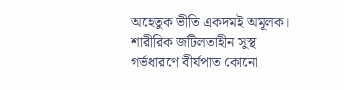অহেতুক ভীতি একদমই অমূলক।
শারীরিক জটিলতাহীন সুস্থ গর্ভধারণে বীর্যপাত কোনো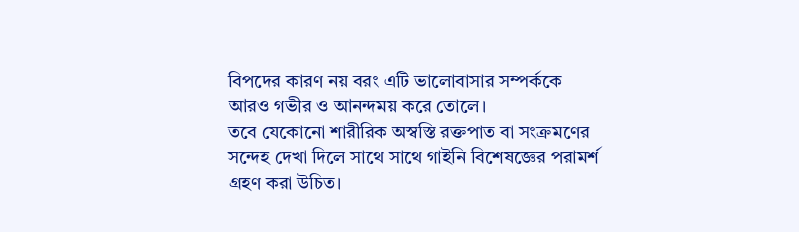বিপদের কারণ নয় বরং এটি ভালোবাসার সম্পর্ককে আরও গভীর ও আনন্দময় করে তোলে।
তবে যেকোনো শারীরিক অস্বস্তি রক্তপাত বা সংক্রমণের সন্দেহ দেখা দিলে সাথে সাথে গাইনি বিশেষজ্ঞের পরামর্শ গ্রহণ করা উচিত।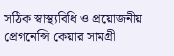সঠিক স্বাস্থ্যবিধি ও প্রয়োজনীয় প্রেগনেন্সি কেয়ার সামগ্রী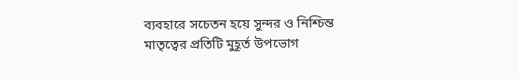ব্যবহারে সচেতন হয়ে সুন্দর ও নিশ্চিন্ত মাতৃত্বের প্রতিটি মুহূর্ত উপভোগ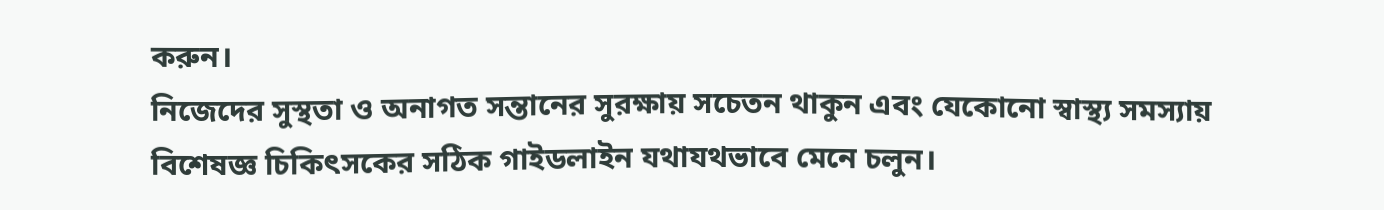করুন।
নিজেদের সুস্থতা ও অনাগত সন্তানের সুরক্ষায় সচেতন থাকুন এবং যেকোনো স্বাস্থ্য সমস্যায় বিশেষজ্ঞ চিকিৎসকের সঠিক গাইডলাইন যথাযথভাবে মেনে চলুন।